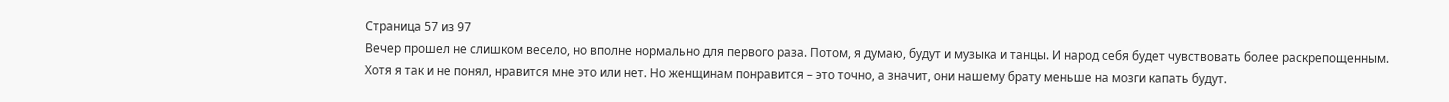Страница 57 из 97
Вечер прошел не слишком весело, но вполне нормально для первого раза. Потом, я думаю, будут и музыка и танцы. И народ себя будет чувствовать более раскрепощенным. Хотя я так и не понял, нравится мне это или нет. Но женщинам понравится – это точно, а значит, они нашему брату меньше на мозги капать будут.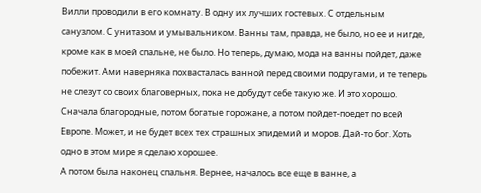Вилли проводили в его комнату. В одну их лучших гостевых. С отдельным санузлом. С унитазом и умывальником. Ванны там, правда, не было, но ее и нигде, кроме как в моей спальне, не было. Но теперь, думаю, мода на ванны пойдет, даже побежит. Ами наверняка похвасталась ванной перед своими подругами, и те теперь не слезут со своих благоверных, пока не добудут себе такую же. И это хорошо. Сначала благородные, потом богатые горожане, а потом пойдет-поедет по всей Европе. Может, и не будет всех тех страшных эпидемий и моров. Дай-то бог. Хоть одно в этом мире я сделаю хорошее.
А потом была наконец спальня. Вернее, началось все еще в ванне, а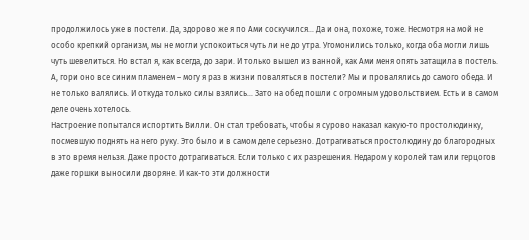продолжилось уже в постели. Да, здорово же я по Ами соскучился… Да и она, похоже, тоже. Несмотря на мой не особо крепкий организм, мы не могли успокоиться чуть ли не до утра. Угомонились только, когда оба могли лишь чуть шевелиться. Но встал я, как всегда, до зари. И только вышел из ванной, как Ами меня опять затащила в постель. А, гори оно все синим пламенем – могу я раз в жизни поваляться в постели? Мы и провалялись до самого обеда. И не только валялись. И откуда только силы взялись… Зато на обед пошли с огромным удовольствием. Есть и в самом деле очень хотелось.
Настроение попытался испортить Вилли. Он стал требовать, чтобы я сурово наказал какую-то простолюдинку, посмевшую поднять на него руку. Это было и в самом деле серьезно. Дотрагиваться простолюдину до благородных в это время нельзя. Даже просто дотрагиваться. Если только с их разрешения. Недаром у королей там или герцогов даже горшки выносили дворяне. И как-то эти должности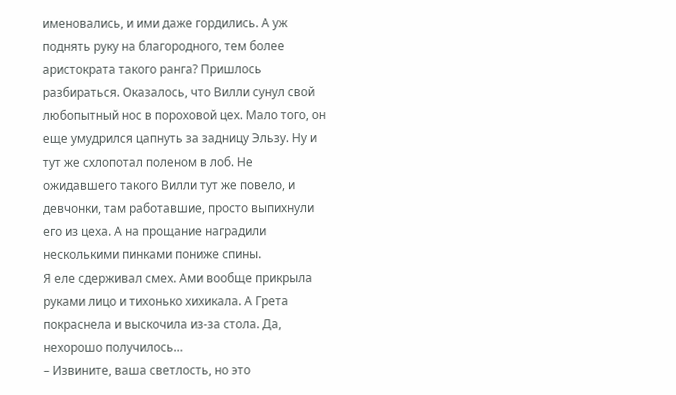именовались, и ими даже гордились. А уж поднять руку на благородного, тем более аристократа такого ранга? Пришлось разбираться. Оказалось, что Вилли сунул свой любопытный нос в пороховой цех. Мало того, он еще умудрился цапнуть за задницу Эльзу. Ну и тут же схлопотал поленом в лоб. Не ожидавшего такого Вилли тут же повело, и девчонки, там работавшие, просто выпихнули его из цеха. А на прощание наградили несколькими пинками пониже спины.
Я еле сдерживал смех. Ами вообще прикрыла руками лицо и тихонько хихикала. А Грета покраснела и выскочила из-за стола. Да, нехорошо получилось…
– Извините, ваша светлость, но это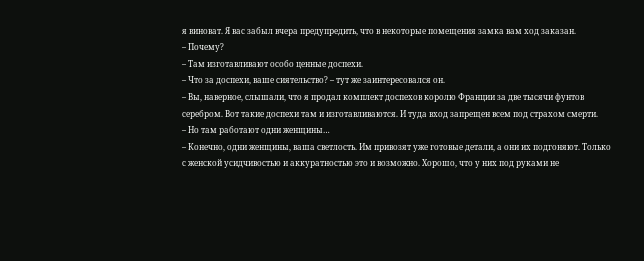я виноват. Я вас забыл вчера предупредить, что в некоторые помещения замка вам ход заказан.
– Почему?
– Там изготавливают особо ценные доспехи.
– Что за доспехи, ваше сиятельство? – тут же заинтересовался он.
– Вы, наверное, слышали, что я продал комплект доспехов королю Франции за две тысячи фунтов серебром. Вот такие доспехи там и изготавливаются. И туда вход запрещен всем под страхом смерти.
– Но там работают одни женщины…
– Конечно, одни женщины, ваша светлость. Им привозят уже готовые детали, а они их подгоняют. Только с женской усидчивостью и аккуратностью это и возможно. Хорошо, что у них под руками не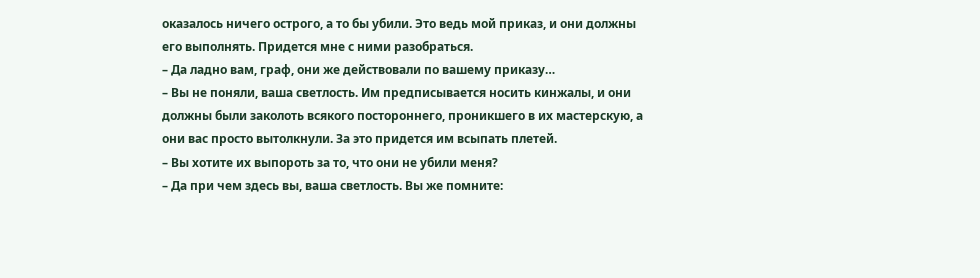оказалось ничего острого, а то бы убили. Это ведь мой приказ, и они должны его выполнять. Придется мне с ними разобраться.
– Да ладно вам, граф, они же действовали по вашему приказу…
– Вы не поняли, ваша светлость. Им предписывается носить кинжалы, и они должны были заколоть всякого постороннего, проникшего в их мастерскую, а они вас просто вытолкнули. За это придется им всыпать плетей.
– Вы хотите их выпороть за то, что они не убили меня?
– Да при чем здесь вы, ваша светлость. Вы же помните: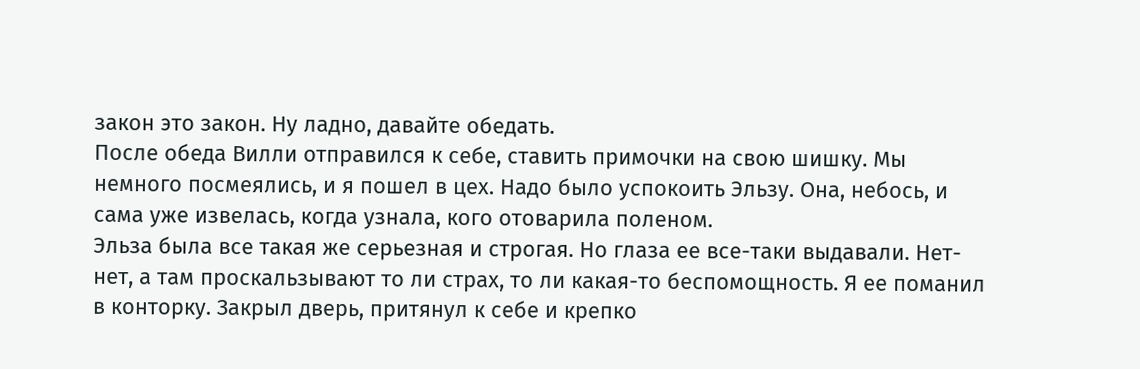закон это закон. Ну ладно, давайте обедать.
После обеда Вилли отправился к себе, ставить примочки на свою шишку. Мы немного посмеялись, и я пошел в цех. Надо было успокоить Эльзу. Она, небось, и сама уже извелась, когда узнала, кого отоварила поленом.
Эльза была все такая же серьезная и строгая. Но глаза ее все-таки выдавали. Нет-нет, а там проскальзывают то ли страх, то ли какая-то беспомощность. Я ее поманил в конторку. Закрыл дверь, притянул к себе и крепко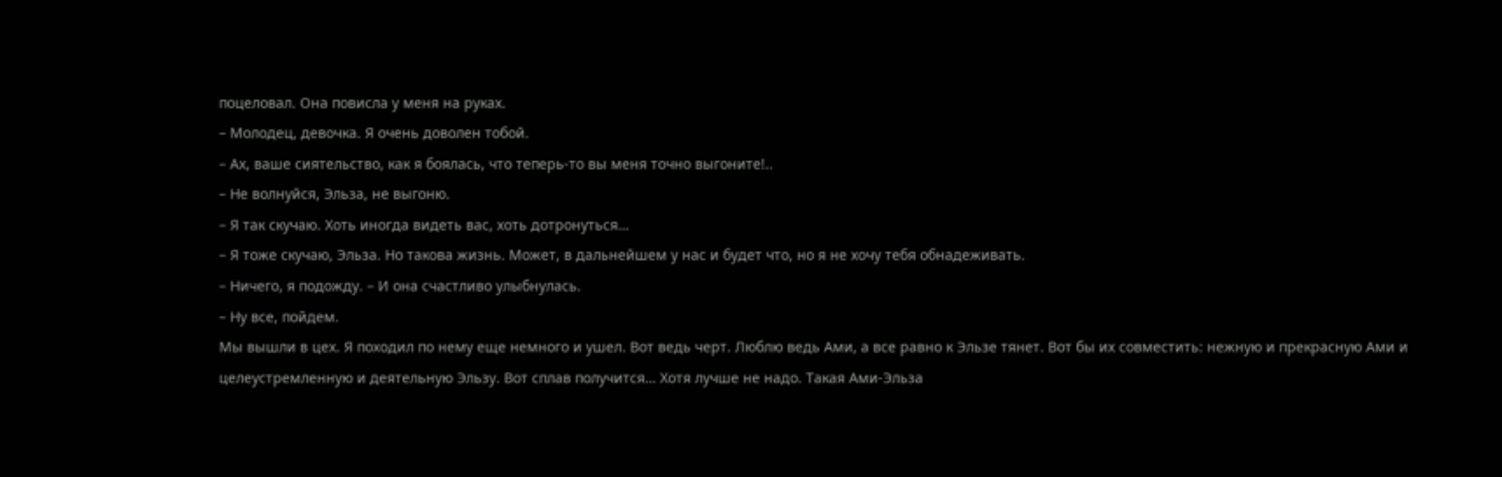поцеловал. Она повисла у меня на руках.
– Молодец, девочка. Я очень доволен тобой.
– Ах, ваше сиятельство, как я боялась, что теперь-то вы меня точно выгоните!..
– Не волнуйся, Эльза, не выгоню.
– Я так скучаю. Хоть иногда видеть вас, хоть дотронуться…
– Я тоже скучаю, Эльза. Но такова жизнь. Может, в дальнейшем у нас и будет что, но я не хочу тебя обнадеживать.
– Ничего, я подожду. – И она счастливо улыбнулась.
– Ну все, пойдем.
Мы вышли в цех. Я походил по нему еще немного и ушел. Вот ведь черт. Люблю ведь Ами, а все равно к Эльзе тянет. Вот бы их совместить: нежную и прекрасную Ами и целеустремленную и деятельную Эльзу. Вот сплав получится… Хотя лучше не надо. Такая Ами-Эльза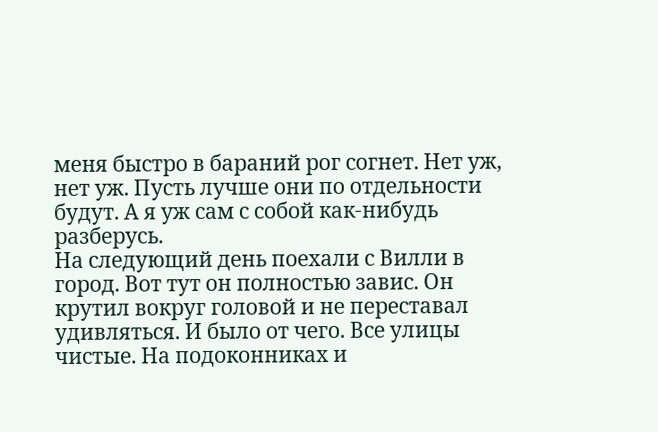меня быстро в бараний рог согнет. Нет уж, нет уж. Пусть лучше они по отдельности будут. А я уж сам с собой как-нибудь разберусь.
На следующий день поехали с Вилли в город. Вот тут он полностью завис. Он крутил вокруг головой и не переставал удивляться. И было от чего. Все улицы чистые. На подоконниках и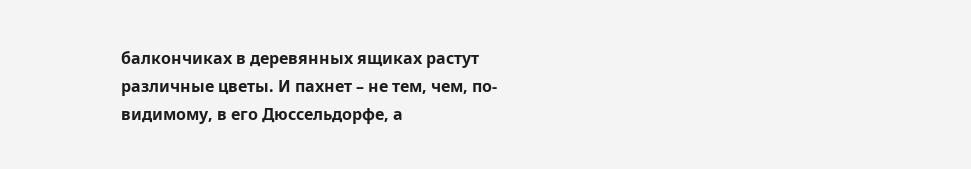балкончиках в деревянных ящиках растут различные цветы. И пахнет – не тем, чем, по-видимому, в его Дюссельдорфе, а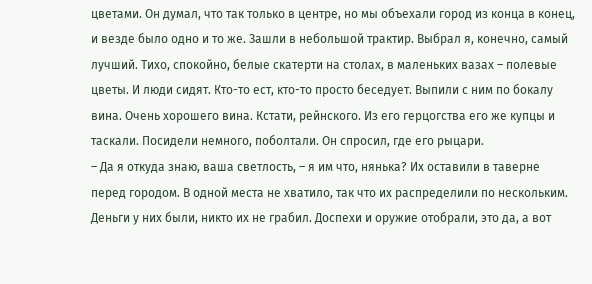цветами. Он думал, что так только в центре, но мы объехали город из конца в конец, и везде было одно и то же. Зашли в небольшой трактир. Выбрал я, конечно, самый лучший. Тихо, спокойно, белые скатерти на столах, в маленьких вазах – полевые цветы. И люди сидят. Кто-то ест, кто-то просто беседует. Выпили с ним по бокалу вина. Очень хорошего вина. Кстати, рейнского. Из его герцогства его же купцы и таскали. Посидели немного, поболтали. Он спросил, где его рыцари.
– Да я откуда знаю, ваша светлость, – я им что, нянька? Их оставили в таверне перед городом. В одной места не хватило, так что их распределили по нескольким. Деньги у них были, никто их не грабил. Доспехи и оружие отобрали, это да, а вот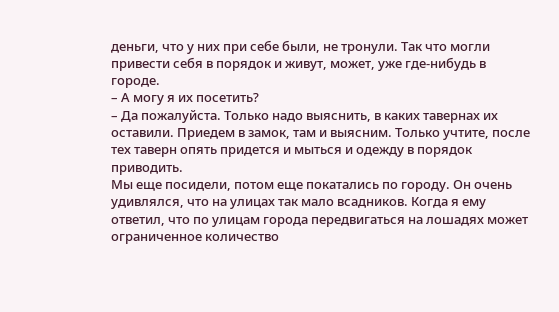деньги, что у них при себе были, не тронули. Так что могли привести себя в порядок и живут, может, уже где-нибудь в городе.
– А могу я их посетить?
– Да пожалуйста. Только надо выяснить, в каких тавернах их оставили. Приедем в замок, там и выясним. Только учтите, после тех таверн опять придется и мыться и одежду в порядок приводить.
Мы еще посидели, потом еще покатались по городу. Он очень удивлялся, что на улицах так мало всадников. Когда я ему ответил, что по улицам города передвигаться на лошадях может ограниченное количество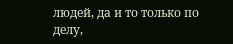людей, да и то только по делу,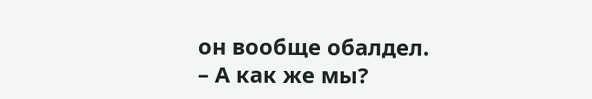он вообще обалдел.
– А как же мы?